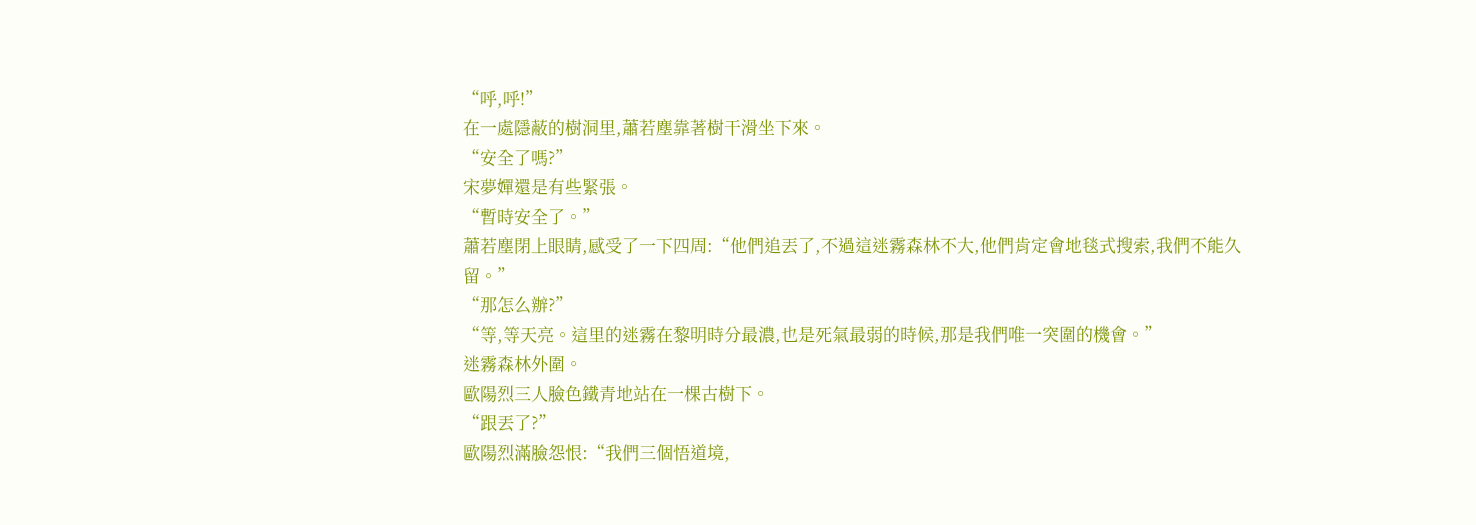“呼,呼!”
在一處隱蔽的樹洞里,蕭若塵靠著樹干滑坐下來。
“安全了嗎?”
宋夢嬋還是有些緊張。
“暫時安全了。”
蕭若塵閉上眼睛,感受了一下四周:“他們追丟了,不過這迷霧森林不大,他們肯定會地毯式搜索,我們不能久留。”
“那怎么辦?”
“等,等天亮。這里的迷霧在黎明時分最濃,也是死氣最弱的時候,那是我們唯一突圍的機會。”
迷霧森林外圍。
歐陽烈三人臉色鐵青地站在一棵古樹下。
“跟丟了?”
歐陽烈滿臉怨恨:“我們三個悟道境,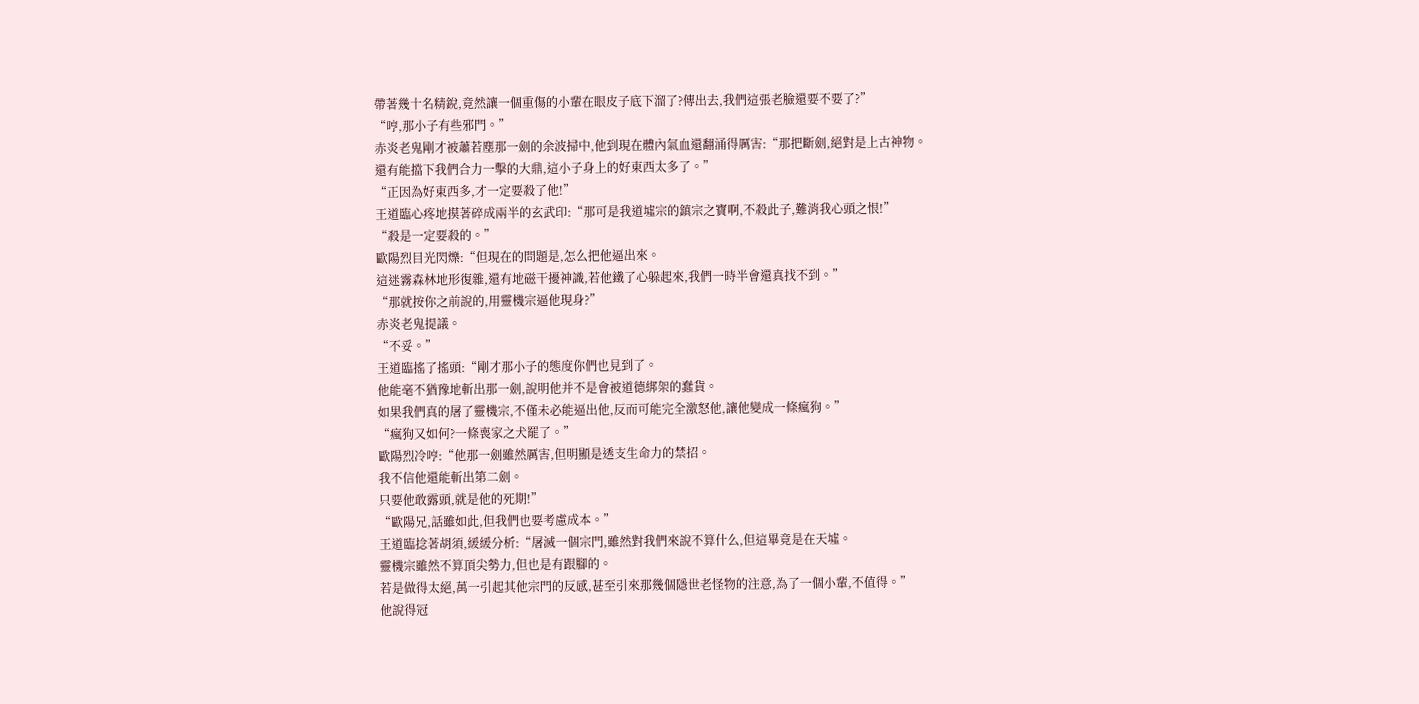帶著幾十名精銳,竟然讓一個重傷的小輩在眼皮子底下溜了?傳出去,我們這張老臉還要不要了?”
“哼,那小子有些邪門。”
赤炎老鬼剛才被蕭若塵那一劍的余波掃中,他到現在體內氣血還翻涌得厲害:“那把斷劍,絕對是上古神物。
還有能擋下我們合力一擊的大鼎,這小子身上的好東西太多了。”
“正因為好東西多,才一定要殺了他!”
王道臨心疼地摸著碎成兩半的玄武印:“那可是我道墟宗的鎮宗之寶啊,不殺此子,難消我心頭之恨!”
“殺是一定要殺的。”
歐陽烈目光閃爍:“但現在的問題是,怎么把他逼出來。
這迷霧森林地形復雜,還有地磁干擾神識,若他鐵了心躲起來,我們一時半會還真找不到。”
“那就按你之前說的,用靈機宗逼他現身?”
赤炎老鬼提議。
“不妥。”
王道臨搖了搖頭:“剛才那小子的態度你們也見到了。
他能毫不猶豫地斬出那一劍,說明他并不是會被道德綁架的蠢貨。
如果我們真的屠了靈機宗,不僅未必能逼出他,反而可能完全激怒他,讓他變成一條瘋狗。”
“瘋狗又如何?一條喪家之犬罷了。”
歐陽烈冷哼:“他那一劍雖然厲害,但明顯是透支生命力的禁招。
我不信他還能斬出第二劍。
只要他敢露頭,就是他的死期!”
“歐陽兄,話雖如此,但我們也要考慮成本。”
王道臨捻著胡須,緩緩分析:“屠滅一個宗門,雖然對我們來說不算什么,但這畢竟是在天墟。
靈機宗雖然不算頂尖勢力,但也是有跟腳的。
若是做得太絕,萬一引起其他宗門的反感,甚至引來那幾個隱世老怪物的注意,為了一個小輩,不值得。”
他說得冠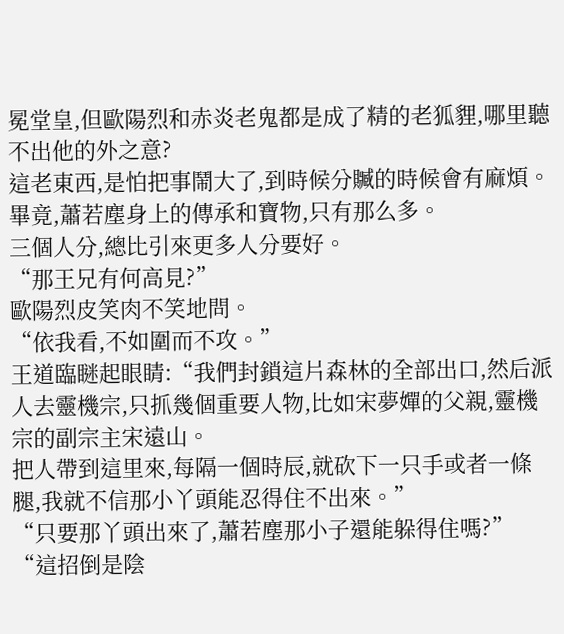冕堂皇,但歐陽烈和赤炎老鬼都是成了精的老狐貍,哪里聽不出他的外之意?
這老東西,是怕把事鬧大了,到時候分贓的時候會有麻煩。
畢竟,蕭若塵身上的傳承和寶物,只有那么多。
三個人分,總比引來更多人分要好。
“那王兄有何高見?”
歐陽烈皮笑肉不笑地問。
“依我看,不如圍而不攻。”
王道臨瞇起眼睛:“我們封鎖這片森林的全部出口,然后派人去靈機宗,只抓幾個重要人物,比如宋夢嬋的父親,靈機宗的副宗主宋遠山。
把人帶到這里來,每隔一個時辰,就砍下一只手或者一條腿,我就不信那小丫頭能忍得住不出來。”
“只要那丫頭出來了,蕭若塵那小子還能躲得住嗎?”
“這招倒是陰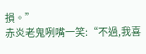損。”
赤炎老鬼咧嘴一笑:“不過,我喜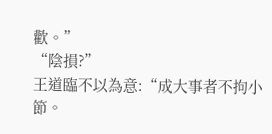歡。”
“陰損?”
王道臨不以為意:“成大事者不拘小節。